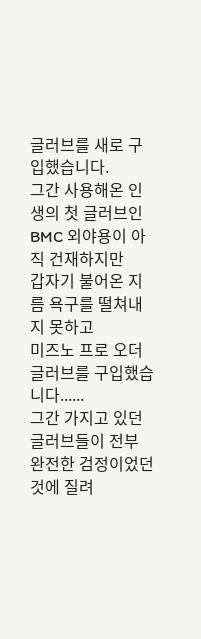글러브를 새로 구입했습니다.
그간 사용해온 인생의 첫 글러브인
BMC 외야용이 아직 건재하지만
갑자기 불어온 지름 욕구를 떨쳐내지 못하고
미즈노 프로 오더 글러브를 구입했습니다......
그간 가지고 있던 글러브들이 전부 완전한 검정이었던것에 질려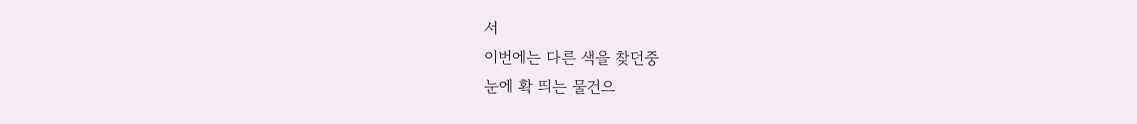서
이번에는 다른 색을 찾던중
눈에 확 띄는 물건으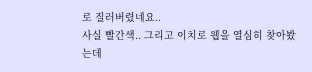로 질러버렸네요..
사실 빨간색.. 그리고 이치로 웹을 열심히 찾아봤는데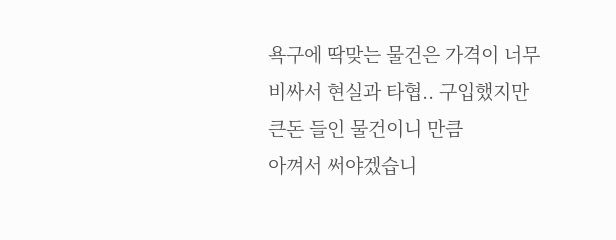욕구에 딱맞는 물건은 가격이 너무 비싸서 현실과 타협.. 구입했지만
큰돈 들인 물건이니 만큼
아껴서 써야겠습니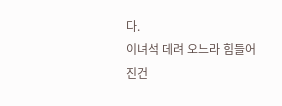다.
이녀석 데려 오느라 힘들어진건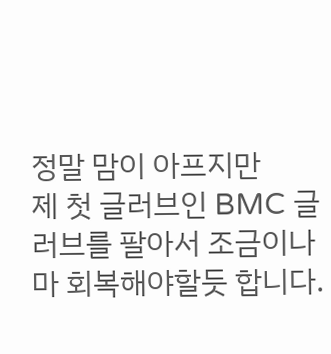정말 맘이 아프지만
제 첫 글러브인 BMC 글러브를 팔아서 조금이나마 회복해야할듯 합니다.